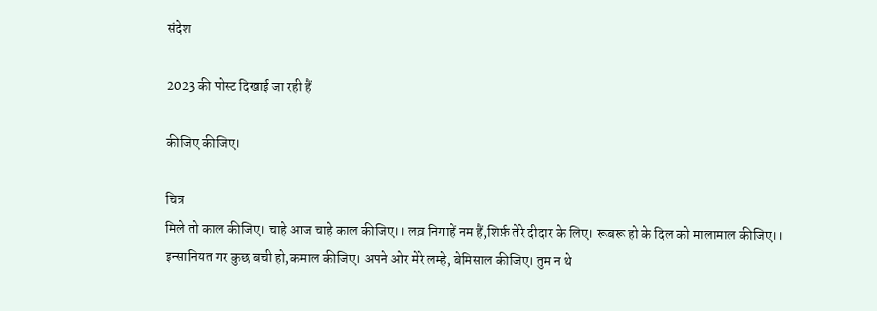संदेश

2023 की पोस्ट दिखाई जा रही हैं

कीजिए कीजिए।

चित्र
मिले तो काल कीजिए। चाहे आज चाहे काल कीजिए।। लव़ निगाहें नम हैं,शिर्फ़ तेरे दीदार के लिए। रूबरू हो के दिल को मालामाल कीजिए।। इन्सानियत गर कुछ बची हो,कमाल कीजिए। अपने ओर मेरे लम्हे, बेमिसाल कीजिए। तुम न थे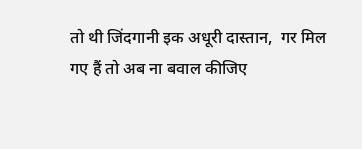तो थी जिंदगानी इक अधूरी दास्तान,  गर मिल गए हैं तो अब ना बवाल कीजिए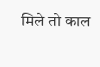मिले तो काल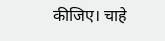कीजिए। चाहे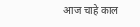आज चाहे काल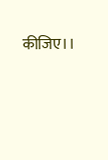कीजिए।।